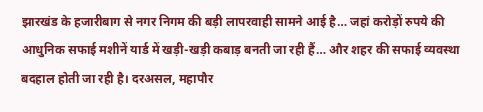झारखंड के हजारीबाग से नगर निगम की बड़ी लापरवाही सामने आई है… जहां करोड़ों रुपये की आधुनिक सफाई मशीनें यार्ड में खड़ी-खड़ी कबाड़ बनती जा रही हैं… और शहर की सफाई व्यवस्था बदहाल होती जा रही है। दरअसल, महापौर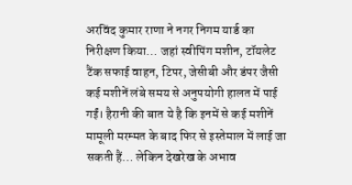अरविंद कुमार राणा ने नगर निगम यार्ड का निरीक्षण किया… जहां स्वीपिंग मशीन, टॉयलेट टैंक सफाई वाहन, टिपर, जेसीबी और डंपर जैसी कई मशीनें लंबे समय से अनुपयोगी हालत में पाई गईं। हैरानी की बात ये है कि इनमें से कई मशीनें मामूली मरम्मत के बाद फिर से इस्तेमाल में लाई जा सकती हैं… लेकिन देखरेख के अभाव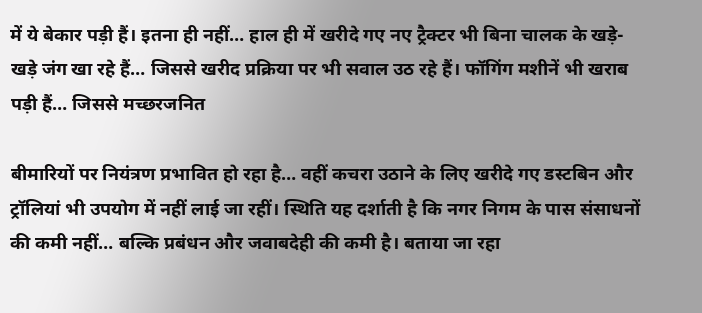में ये बेकार पड़ी हैं। इतना ही नहीं… हाल ही में खरीदे गए नए ट्रैक्टर भी बिना चालक के खड़े-खड़े जंग खा रहे हैं… जिससे खरीद प्रक्रिया पर भी सवाल उठ रहे हैं। फॉगिंग मशीनें भी खराब पड़ी हैं… जिससे मच्छरजनित

बीमारियों पर नियंत्रण प्रभावित हो रहा है… वहीं कचरा उठाने के लिए खरीदे गए डस्टबिन और ट्रॉलियां भी उपयोग में नहीं लाई जा रहीं। स्थिति यह दर्शाती है कि नगर निगम के पास संसाधनों की कमी नहीं… बल्कि प्रबंधन और जवाबदेही की कमी है। बताया जा रहा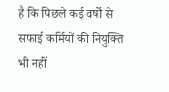है कि पिछले कई वर्षों से सफाई कर्मियों की नियुक्ति भी नहीं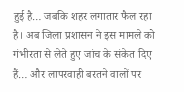हुई है… जबकि शहर लगातार फैल रहा है। अब जिला प्रशासन ने इस मामले को गंभीरता से लेते हुए जांच के संकेत दिए हैं… और लापरवाही बरतने वालों पर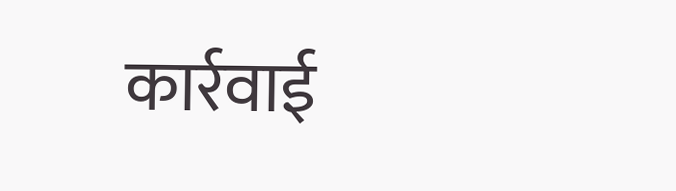कार्रवाई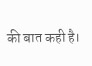की बात कही है।